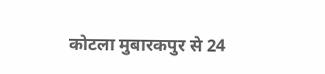कोटला मुबारकपुर से 24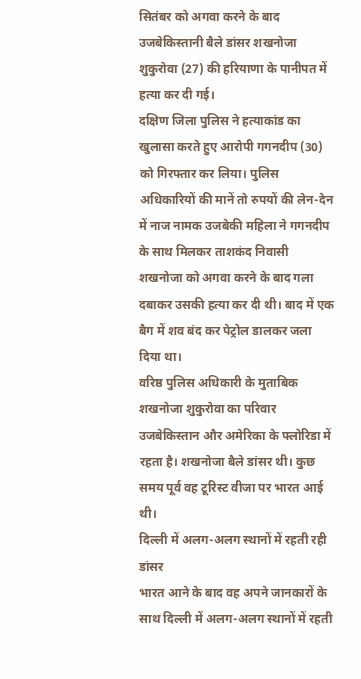सितंबर को अगवा करने के बाद उजबेकिस्तानी बैले डांसर शखनोजा शुकुरोवा (27) की हरियाणा के पानीपत में हत्या कर दी गई।
दक्षिण जिला पुलिस ने हत्याकांड का खुलासा करते हुए आरोपी गगनदीप (30) को गिरफ्तार कर लिया। पुलिस अधिकारियों की मानें तो रुपयों की लेन-देन में नाज नामक उजबेकी महिला ने गगनदीप के साथ मिलकर ताशकंद निवासी शखनोजा को अगवा करने के बाद गला दबाकर उसकी हत्या कर दी थी। बाद में एक बैग में शव बंद कर पेट्रोल डालकर जला दिया था।
वरिष्ठ पुलिस अधिकारी के मुताबिक शखनोजा शुकुरोवा का परिवार उजबेकिस्तान और अमेरिका के फ्लोरिडा में रहता है। शखनोजा बैले डांसर थी। कुछ समय पूर्व वह टूरिस्ट वीजा पर भारत आई थी।
दिल्ली में अलग-अलग स्थानों में रहती रही डांसर
भारत आने के बाद वह अपने जानकारों के साथ दिल्ली में अलग-अलग स्थानों में रहती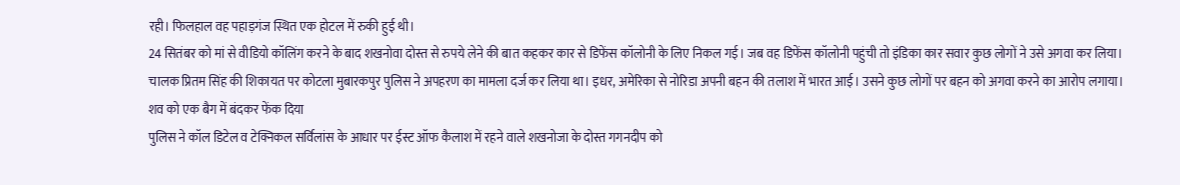रही। फिलहाल वह पहाड़गंज स्थित एक होटल में रुकी हुई थी।
24 सितंबर को मां से वीडियो कॉलिंग करने के बाद शखनोवा दोस्त से रुपये लेने की बात कहकर कार से डिफेंस कॉलोनी के लिए निकल गई। जब वह डिफेंस कॉलोनी पहुंची तो इंडिका कार सवार कुछ लोगों ने उसे अगवा कर लिया।
चालक प्रितम सिंह की शिकायत पर कोटला मुबारकपुर पुलिस ने अपहरण का मामला दर्ज कर लिया था। इधर, अमेरिका से नोरिडा अपनी बहन की तलाश में भारत आई। उसने कुछ लोगों पर बहन को अगवा करने का आरोप लगाया।
शव को एक बैग में बंदकर फेंक दिया
पुलिस ने कॉल डिटेल व टेक्निकल सर्विलांस के आधार पर ईस्ट ऑफ कैलाश में रहने वाले शखनोजा के दोस्त गगनदीप को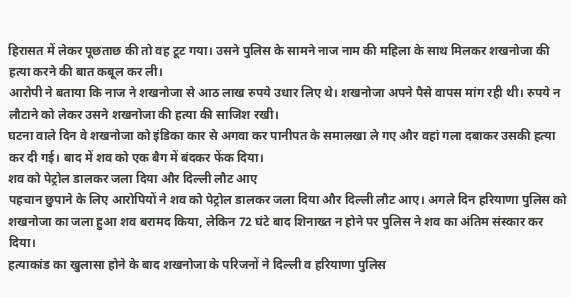हिरासत में लेकर पूछताछ की तो वह टूट गया। उसने पुलिस के सामने नाज नाम की महिला के साथ मिलकर शखनोजा की हत्या करने की बात कबूल कर ली।
आरोपी ने बताया कि नाज ने शखनोजा से आठ लाख रुपये उधार लिए थे। शखनोजा अपने पैसे वापस मांग रही थी। रुपये न लौटाने को लेकर उसने शखनोजा की हत्या की साजिश रखी।
घटना वाले दिन वे शखनोजा को इंडिका कार से अगवा कर पानीपत के समालखा ले गए और वहां गला दबाकर उसकी हत्या कर दी गई। बाद में शव को एक बैग में बंदकर फेंक दिया।
शव को पेट्रोल डालकर जला दिया और दिल्ली लौट आए
पहचान छुपाने के लिए आरोपियों ने शव को पेट्रोल डालकर जला दिया और दिल्ली लौट आए। अगले दिन हरियाणा पुलिस को शखनोजा का जला हुआ शव बरामद किया, लेकिन 72 घंटे बाद शिनाख्त न होने पर पुलिस ने शव का अंतिम संस्कार कर दिया।
हत्याकांड का खुलासा होने के बाद शखनोजा के परिजनों ने दिल्ली व हरियाणा पुलिस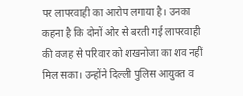पर लापरवाही का आरोप लगाया है। उनका कहना है कि दोनों ओर से बरती गई लापरवाही की वजह से परिवार को शखनोजा का शव नहीं मिल सका। उन्होंने दिल्ली पुलिस आयुक्त व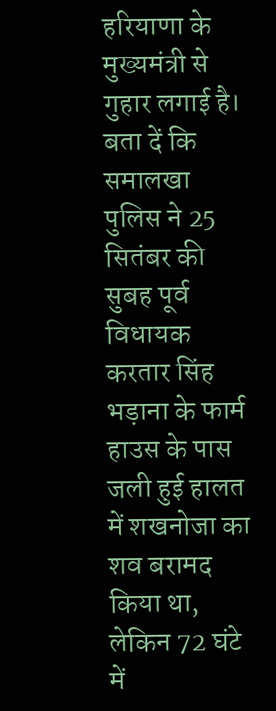हरियाणा के मुख्यमंत्री से गुहार लगाई है।
बता दें कि समालखा पुलिस ने 25 सितंबर की सुबह पूर्व विधायक करतार सिंह भड़ाना के फार्म हाउस के पास जली हुई हालत में शखनोजा का शव बरामद किया था, लेकिन 72 घंटे में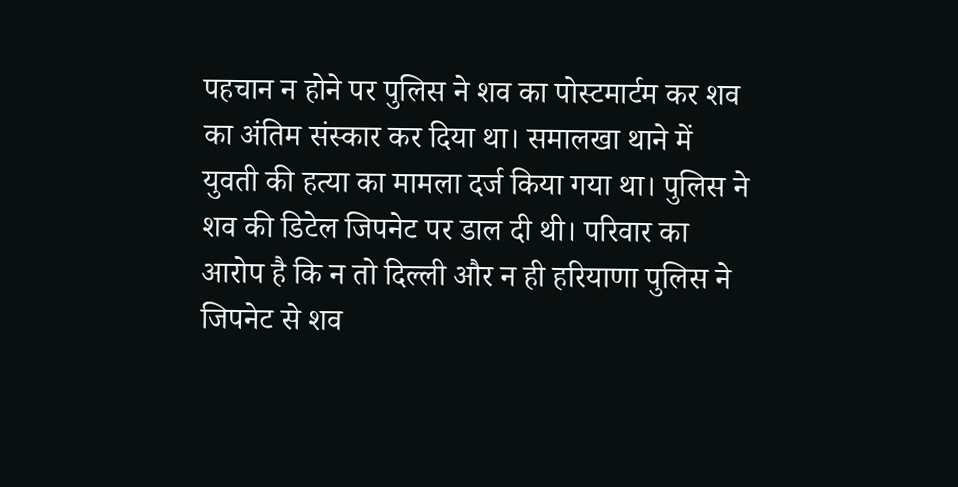पहचान न होने पर पुलिस ने शव का पोस्टमार्टम कर शव का अंतिम संस्कार कर दिया था। समालखा थाने में युवती की हत्या का मामला दर्ज किया गया था। पुलिस ने शव की डिटेल जिपनेट पर डाल दी थी। परिवार का आरोप है कि न तो दिल्ली और न ही हरियाणा पुलिस ने जिपनेट से शव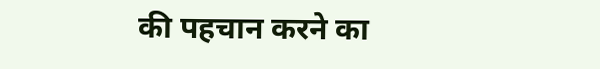की पहचान करने का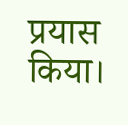प्रयास किया।